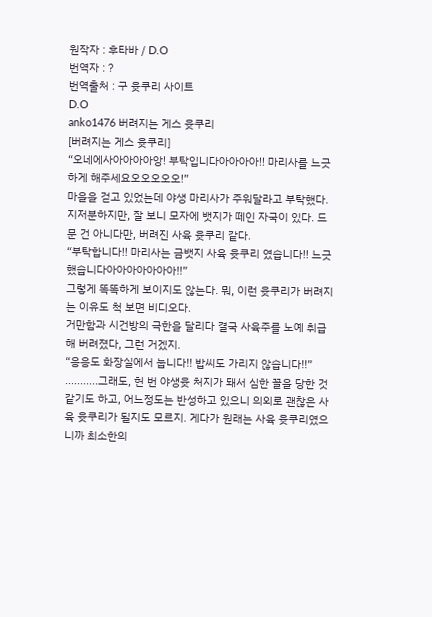원작자 : 후타바 / D.O
번역자 : ?
번역출처 : 구 윳쿠리 사이트
D.O
anko1476 버려지는 게스 윳쿠리
[버려지는 게스 윳쿠리]
“오네에사아아아아앙! 부탁입니다아아아아!! 마리사를 느긋하게 해주세요오오오오오!”
마을을 걷고 있었는데 야생 마리사가 주워달라고 부탁했다. 지저분하지만, 잘 보니 모자에 뱃지가 떼인 자국이 있다. 드문 건 아니다만, 버려진 사육 윳쿠리 같다.
“부탁합니다!! 마리사는 금뱃지 사육 윳쿠리 였습니다!! 느긋했습니다아아아아아아아!!”
그렇게 똑똑하게 보이지도 않는다. 뭐, 이런 윳쿠리가 버려지는 이유도 척 보면 비디오다.
거만함과 시건방의 극한을 달리다 결국 사육주를 노예 취급해 버려졌다, 그런 거겠지.
“응응도 화장실에서 눕니다!! 밥씨도 가리지 않습니다!!”
...........그래도, 헌 번 야생윳 처지가 돼서 심한 꼴을 당한 것 같기도 하고, 어느정도는 반성하고 있으니 의외로 괜찮은 사육 윳쿠리가 될지도 모르지. 게다가 원래는 사육 윳쿠리였으니까 최소한의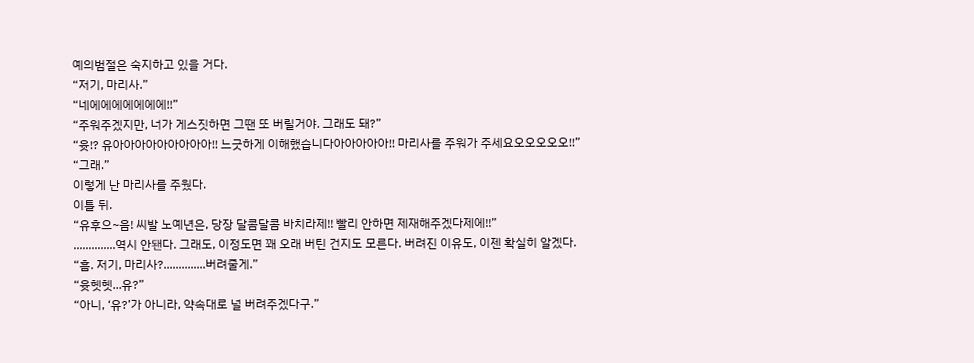예의범절은 숙지하고 있을 거다.
“저기, 마리사.”
“네에에에에에에에!!”
“주워주겠지만, 너가 게스짓하면 그땐 또 버릴거야. 그래도 돼?”
“윳!? 유아아아아아아아아아!! 느긋하게 이해했습니다아아아아아!! 마리사를 주워가 주세요오오오오오!!”
“그래.”
이렇게 난 마리사를 주웠다.
이틀 뒤.
“유후으~음! 씨발 노예년은, 당장 달콤달콤 바치라제!! 빨리 안하면 제재해주겠다제에!!”
..............역시 안됀다. 그래도, 이정도면 꽤 오래 버틴 건지도 모른다. 버려진 이유도, 이젠 확실히 알겠다.
“흠. 저기, 마리사?..............버려줄게.”
“윳헷헷...유?”
“아니, ‘유?’가 아니라, 약속대로 널 버려주겠다구.”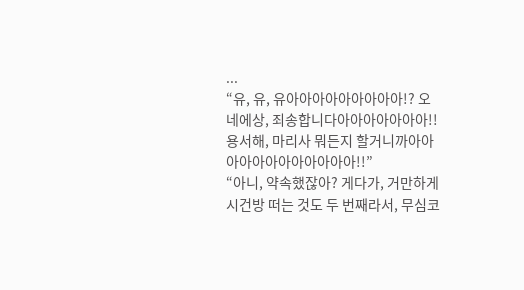...
“유, 유, 유아아아아아아아아아!? 오네에상, 죄송합니다아아아아아아아!! 용서해, 마리사 뭐든지 할거니까아아아아아아아아아아아아!!”
“아니, 약속했잖아? 게다가, 거만하게 시건방 떠는 것도 두 번째라서, 무심코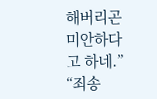해버리곤 미안하다고 하네.”
“죄송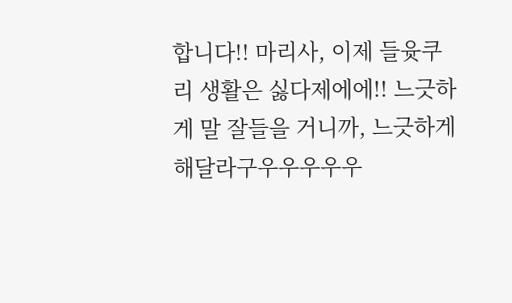합니다!! 마리사, 이제 들윳쿠리 생활은 싫다제에에!! 느긋하게 말 잘들을 거니까, 느긋하게 해달라구우우우우우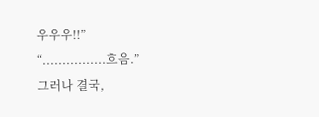우우우!!”
“................흐음.”
그러나 결국,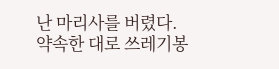난 마리사를 버렸다.
약속한 대로 쓰레기봉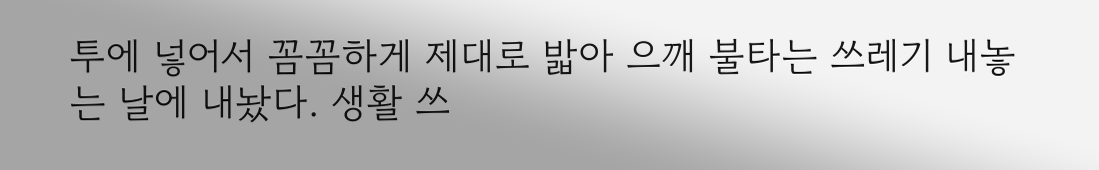투에 넣어서 꼼꼼하게 제대로 밟아 으깨 불타는 쓰레기 내놓는 날에 내놨다. 생활 쓰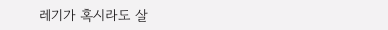레기가 혹시라도 살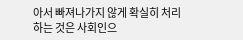아서 빠져나가지 않게 확실히 처리하는 것은 사회인으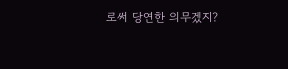로써 당연한 의무겠지?